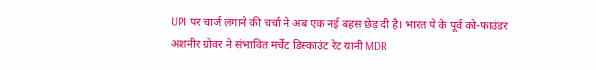UPI पर चार्ज लगाने की चर्चा ने अब एक नई बहस छेड़ दी है। भारत पे के पूर्व को-फाउंडर अशनीर ग्रोवर ने संभावित मर्चेंट डिस्काउंट रेट यानी MDR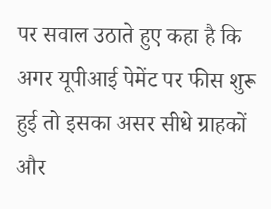पर सवाल उठाते हुए कहा है कि अगर यूपीआई पेमेंट पर फीस शुरू हुई तो इसका असर सीधे ग्राहकों और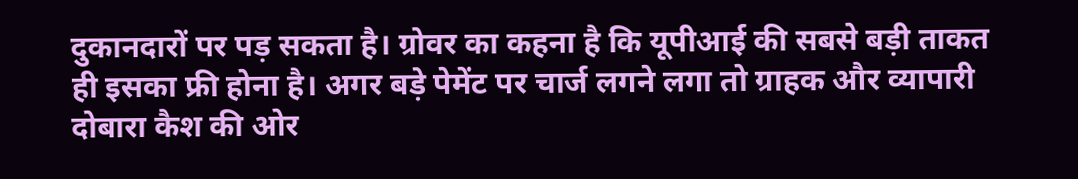दुकानदारों पर पड़ सकता है। ग्रोवर का कहना है कि यूपीआई की सबसे बड़ी ताकत ही इसका फ्री होना है। अगर बड़े पेमेंट पर चार्ज लगने लगा तो ग्राहक और व्यापारी दोबारा कैश की ओर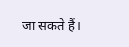जा सकते हैं।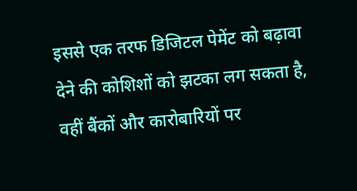इससे एक तरफ डिजिटल पेमेंट को बढ़ावा देने की कोशिशों को झटका लग सकता है, वहीं बैंकों और कारोबारियों पर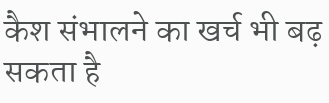कैश संभालने का खर्च भी बढ़ सकता है